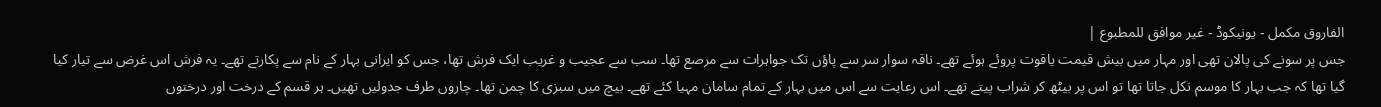الفاروق مکمل - یونیکوڈ - غیر موافق للمطبوع |
جس پر سونے کی پالان تھی اور مہار میں بیش قیمت یاقوت پروئے ہوئے تھے۔ ناقہ سوار سر سے پاؤں تک جواہرات سے مرصع تھا۔ سب سے عجیب و غریب ایک فرش تھا، جس کو ایرانی بہار کے نام سے پکارتے تھے۔ یہ فرش اس غرض سے تیار کیا گیا تھا کہ جب بہار کا موسم نکل جاتا تھا تو اس پر بیٹھ کر شراب پیتے تھے۔ اس رعایت سے اس میں بہار کے تمام سامان مہیا کئے تھے۔ بیچ میں سبزی کا چمن تھا۔ چاروں طرف جدولیں تھیں۔ ہر قسم کے درخت اور درختوں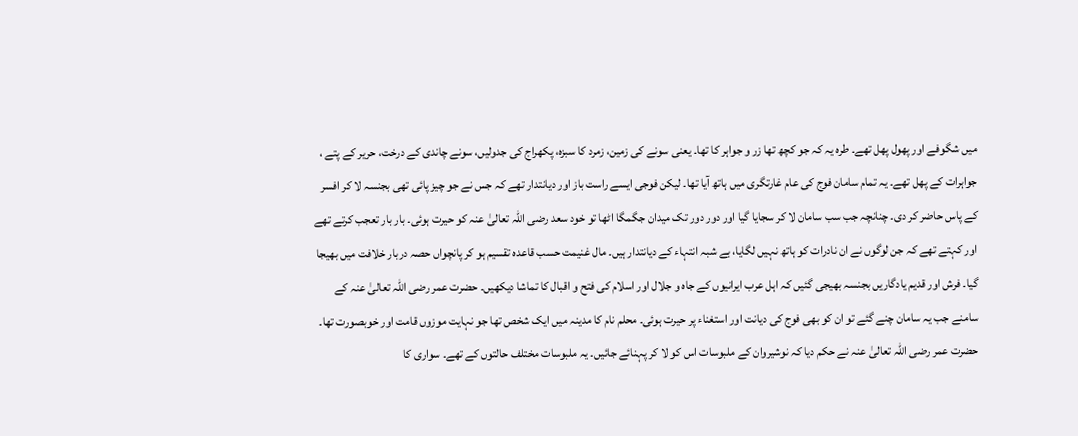میں شگوفے اور پھول پھل تھے۔ طرہ یہ کہ جو کچھ تھا زر و جواہر کا تھا۔ یعنی سونے کی زمین، زمرد کا سبزہ، پکھراج کی جدولیں، سونے چاندی کے درخت، حریر کے پتے ، جواہرات کے پھل تھے۔ یہ تمام سامان فوج کی عام غارتگری میں ہاتھ آیا تھا۔ لیکن فوجی ایسے راست باز اور دیانتدار تھے کہ جس نے جو چیز پائی تھی بجنسہ لا کر افسر کے پاس حاضر کر دی۔ چنانچہ جب سب سامان لا کر سجایا گیا اور دور دور تک میدان جگمگا اٹھا تو خود سعد رضی اللہ تعالیٰ عنہ کو حیرت ہوئی۔ بار بار تعجب کرتے تھے اور کہتے تھے کہ جن لوگوں نے ان نادرات کو ہاتھ نہیں لگایا، بے شبہ انتہاء کے دیانتدار ہیں۔ مال غنیمت حسب قاعدہ تقسیم ہو کر پانچواں حصہ دربار خلافت میں بھیجا گیا۔ فرش اور قدیم یادگاریں بجنسہ بھیجی گئیں کہ اہل عرب ایرانیوں کے جاہ و جلال اور اسلام کی فتح و اقبال کا تماشا دیکھیں۔ حضرت عمر رضی اللہ تعالیٰ عنہ کے سامنے جب یہ سامان چنے گئے تو ان کو بھی فوج کی دیانت اور استغناء پر حیرت ہوئی۔ محلم نام کا مدینہ میں ایک شخص تھا جو نہایت موزوں قامت اور خوبصورت تھا۔ حضرت عمر رضی اللہ تعالیٰ عنہ نے حکم دیا کہ نوشیروان کے ملبوسات اس کو لا کر پہنائے جائیں۔ یہ ملبوسات مختلف حالتوں کے تھے۔ سواری کا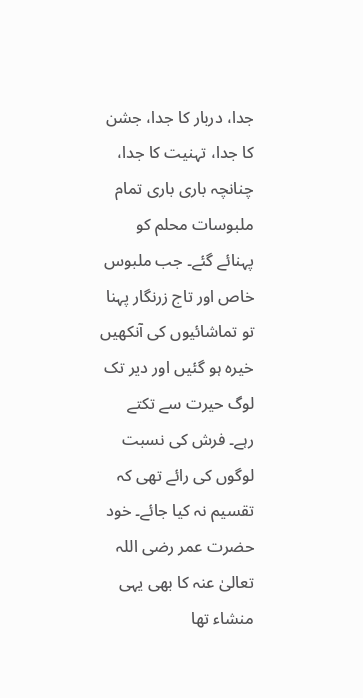جدا، دربار کا جدا، جشن کا جدا، تہنیت کا جدا، چنانچہ باری باری تمام ملبوسات محلم کو پہنائے گئے۔ جب ملبوس خاص اور تاج زرنگار پہنا تو تماشائیوں کی آنکھیں خیرہ ہو گئیں اور دیر تک لوگ حیرت سے تکتے رہے۔ فرش کی نسبت لوگوں کی رائے تھی کہ تقسیم نہ کیا جائے۔ خود حضرت عمر رضی اللہ تعالیٰ عنہ کا بھی یہی منشاء تھا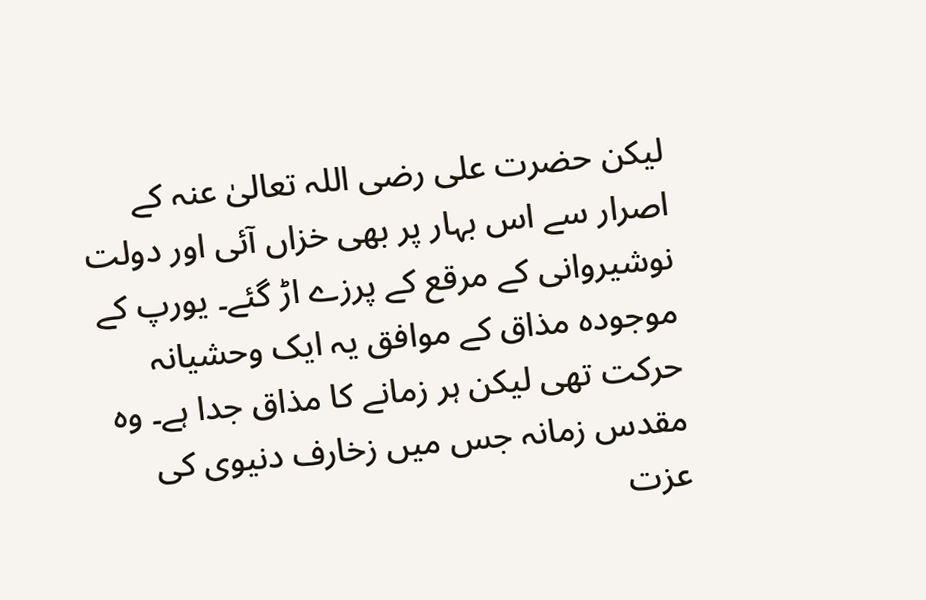لیکن حضرت علی رضی اللہ تعالیٰ عنہ کے اصرار سے اس بہار پر بھی خزاں آئی اور دولت نوشیروانی کے مرقع کے پرزے اڑ گئے۔ یورپ کے موجودہ مذاق کے موافق یہ ایک وحشیانہ حرکت تھی لیکن ہر زمانے کا مذاق جدا ہے۔ وہ مقدس زمانہ جس میں زخارف دنیوی کی عزت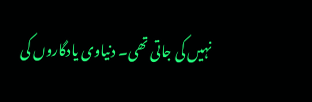نہیں کی جاتی تھی۔ دنیاوی یادگاروں کی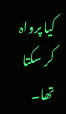کیا پرواہ کر سکتا تھا۔